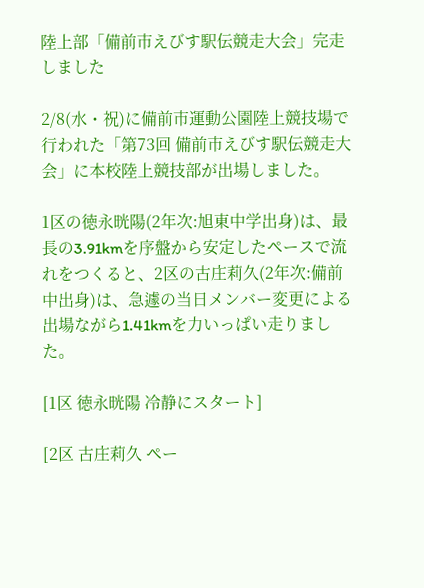陸上部「備前市えびす駅伝競走大会」完走しました

2/8(水・祝)に備前市運動公園陸上競技場で行われた「第73回 備前市えびす駅伝競走大会」に本校陸上競技部が出場しました。

1区の徳永晄陽(2年次:旭東中学出身)は、最長の3.91kmを序盤から安定したペースで流れをつくると、2区の古庄莉久(2年次:備前中出身)は、急遽の当日メンバー変更による出場ながら1.41kmを力いっぱい走りました。

[1区 徳永晄陽 冷静にスタート]

[2区 古庄莉久 ペー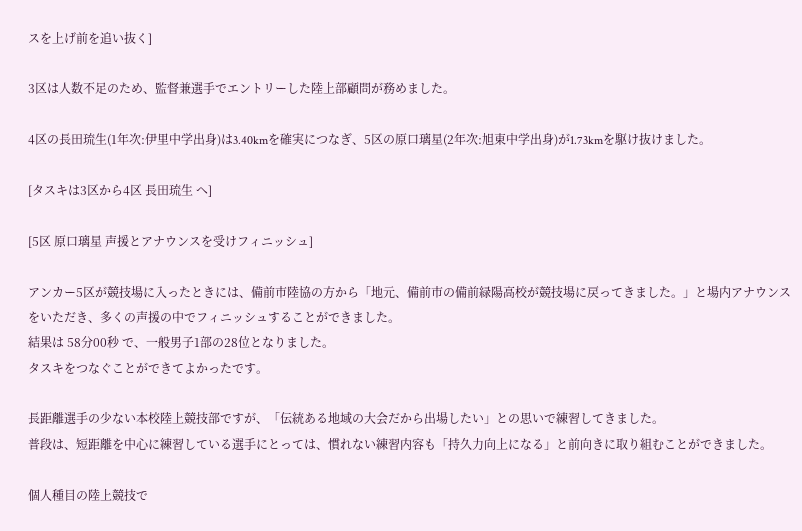スを上げ前を追い抜く]

3区は人数不足のため、監督兼選手でエントリーした陸上部顧問が務めました。

4区の長田琉生(1年次:伊里中学出身)は3.40kmを確実につなぎ、5区の原口璃星(2年次:旭東中学出身)が1.73kmを駆け抜けました。

[タスキは3区から4区 長田琉生 へ]

[5区 原口璃星 声援とアナウンスを受けフィニッシュ]

アンカー5区が競技場に入ったときには、備前市陸協の方から「地元、備前市の備前緑陽高校が競技場に戻ってきました。」と場内アナウンスをいただき、多くの声援の中でフィニッシュすることができました。
結果は 58分00秒 で、一般男子1部の28位となりました。
タスキをつなぐことができてよかったです。

長距離選手の少ない本校陸上競技部ですが、「伝統ある地域の大会だから出場したい」との思いで練習してきました。
普段は、短距離を中心に練習している選手にとっては、慣れない練習内容も「持久力向上になる」と前向きに取り組むことができました。

個人種目の陸上競技で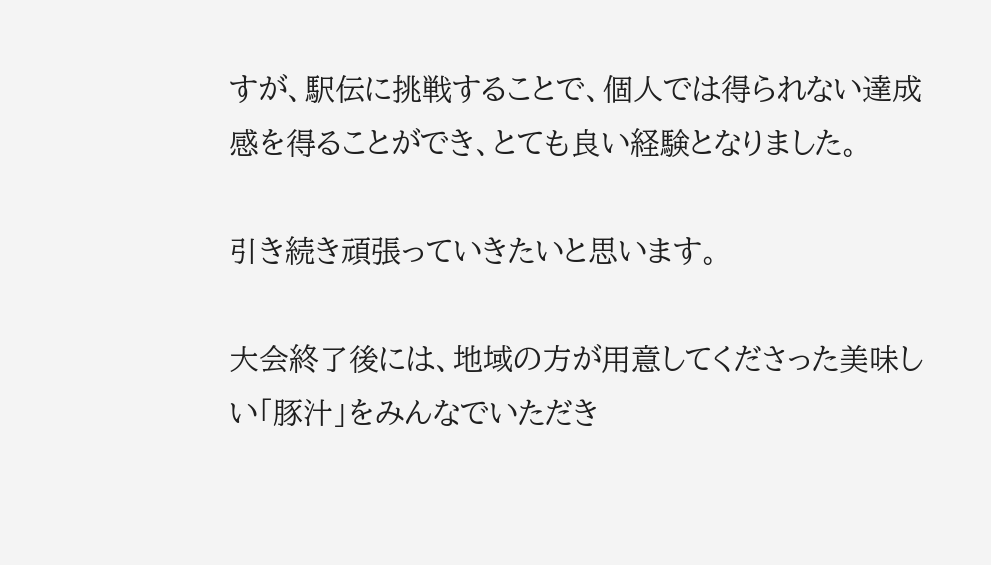すが、駅伝に挑戦することで、個人では得られない達成感を得ることができ、とても良い経験となりました。

引き続き頑張っていきたいと思います。

大会終了後には、地域の方が用意してくださった美味しい「豚汁」をみんなでいただき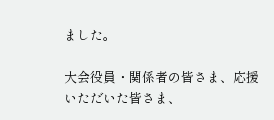ました。

大会役員・関係者の皆さま、応援いただいた皆さま、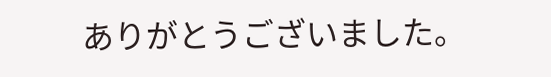ありがとうございました。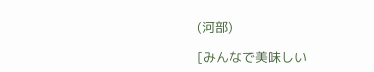(河部)

[みんなで美味しい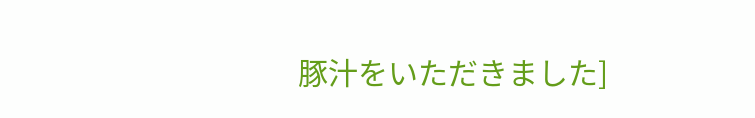豚汁をいただきました]